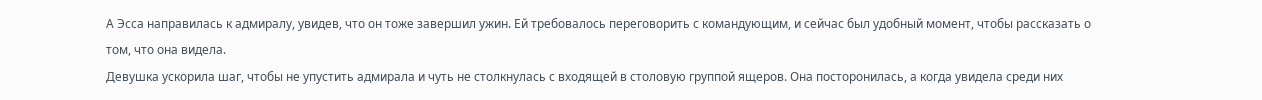А Эсса направилась к адмиралу, увидев, что он тоже завершил ужин. Ей требовалось переговорить с командующим, и сейчас был удобный момент, чтобы рассказать о том, что она видела.
Девушка ускорила шаг, чтобы не упустить адмирала и чуть не столкнулась с входящей в столовую группой ящеров. Она посторонилась, а когда увидела среди них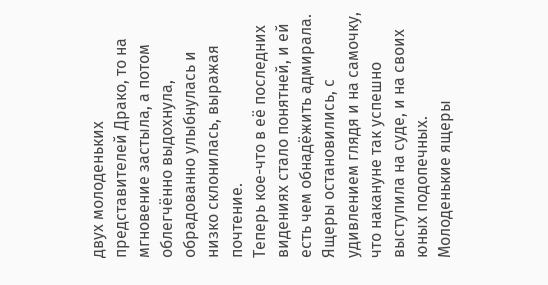двух молоденьких представителей Драко, то на мгновение застыла, а потом облегчённо выдохнула, обрадованно улыбнулась и низко склонилась, выражая почтение.
Теперь кое-что в её последних видениях стало понятней, и ей есть чем обнадёжить адмирала.
Ящеры остановились, с удивлением глядя и на самочку, что накануне так успешно выступила на суде, и на своих юных подопечных.
Молоденькие ящеры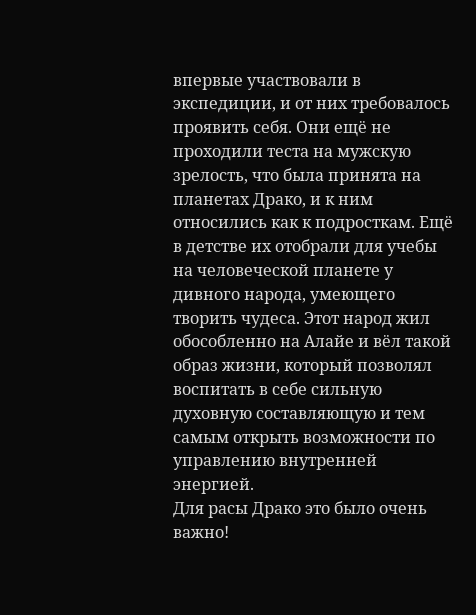впервые участвовали в экспедиции, и от них требовалось проявить себя. Они ещё не проходили теста на мужскую зрелость, что была принята на планетах Драко, и к ним относились как к подросткам. Ещё в детстве их отобрали для учебы на человеческой планете у дивного народа, умеющего творить чудеса. Этот народ жил обособленно на Алайе и вёл такой образ жизни, который позволял воспитать в себе сильную духовную составляющую и тем самым открыть возможности по управлению внутренней энергией.
Для расы Драко это было очень важно!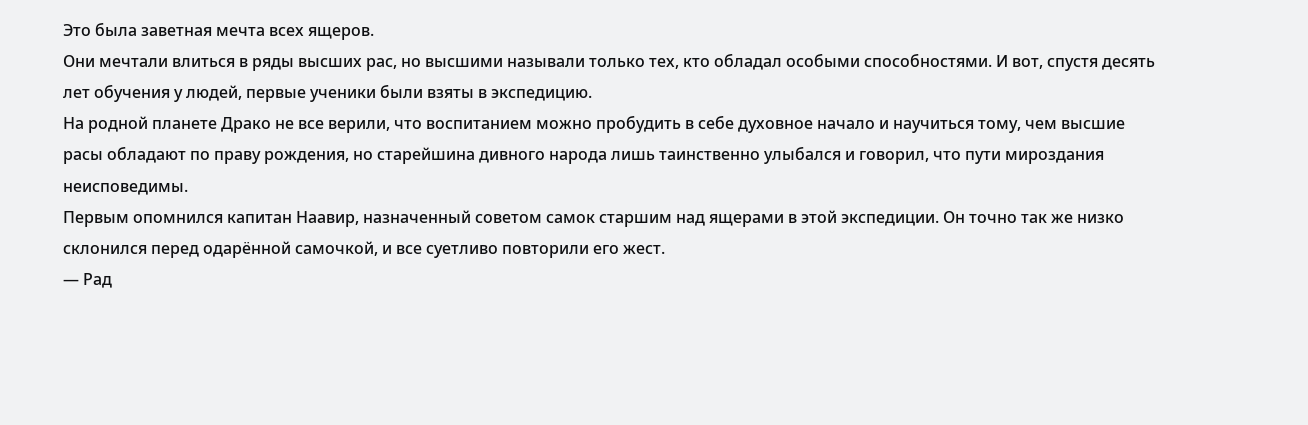Это была заветная мечта всех ящеров.
Они мечтали влиться в ряды высших рас, но высшими называли только тех, кто обладал особыми способностями. И вот, спустя десять лет обучения у людей, первые ученики были взяты в экспедицию.
На родной планете Драко не все верили, что воспитанием можно пробудить в себе духовное начало и научиться тому, чем высшие расы обладают по праву рождения, но старейшина дивного народа лишь таинственно улыбался и говорил, что пути мироздания неисповедимы.
Первым опомнился капитан Наавир, назначенный советом самок старшим над ящерами в этой экспедиции. Он точно так же низко склонился перед одарённой самочкой, и все суетливо повторили его жест.
— Рад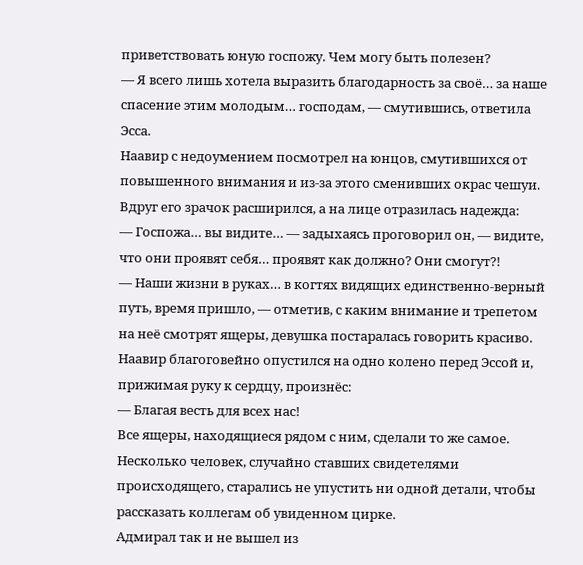приветствовать юную госпожу. Чем могу быть полезен?
— Я всего лишь хотела выразить благодарность за своё… за наше спасение этим молодым… господам, — смутившись, ответила Эсса.
Наавир с недоумением посмотрел на юнцов, смутившихся от повышенного внимания и из-за этого сменивших окрас чешуи. Вдруг его зрачок расширился, а на лице отразилась надежда:
— Госпожа… вы видите… — задыхаясь проговорил он, — видите, что они проявят себя… проявят как должно? Они смогут?!
— Наши жизни в руках… в когтях видящих единственно-верный путь, время пришло, — отметив, с каким внимание и трепетом на неё смотрят ящеры, девушка постаралась говорить красиво.
Наавир благоговейно опустился на одно колено перед Эссой и, прижимая руку к сердцу, произнёс:
— Благая весть для всех нас!
Все ящеры, находящиеся рядом с ним, сделали то же самое. Несколько человек, случайно ставших свидетелями происходящего, старались не упустить ни одной детали, чтобы рассказать коллегам об увиденном цирке.
Адмирал так и не вышел из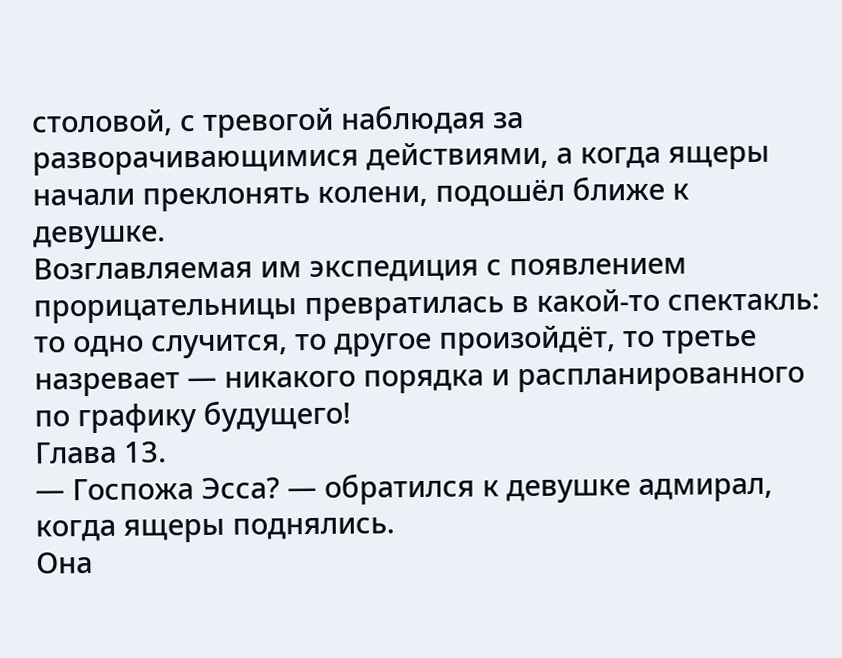столовой, с тревогой наблюдая за разворачивающимися действиями, а когда ящеры начали преклонять колени, подошёл ближе к девушке.
Возглавляемая им экспедиция с появлением прорицательницы превратилась в какой-то спектакль: то одно случится, то другое произойдёт, то третье назревает — никакого порядка и распланированного по графику будущего!
Глава 13.
— Госпожа Эсса? — обратился к девушке адмирал, когда ящеры поднялись.
Она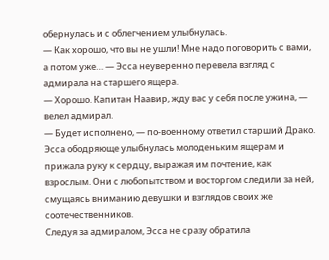обернулась и с облегчением улыбнулась.
— Как хорошо, что вы не ушли! Мне надо поговорить с вами, а потом уже… — Эсса неуверенно перевела взгляд с адмирала на старшего ящера.
— Хорошо. Капитан Наавир, жду вас у себя после ужина, — велел адмирал.
— Будет исполнено, — по-военному ответил старший Драко.
Эсса ободряюще улыбнулась молоденьким ящерам и прижала руку к сердцу, выражая им почтение, как взрослым. Они с любопытством и восторгом следили за ней, смущаясь вниманию девушки и взглядов своих же соотечественников.
Следуя за адмиралом, Эсса не сразу обратила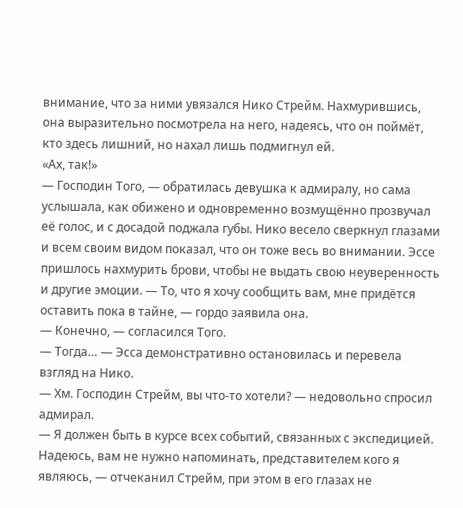внимание, что за ними увязался Нико Стрейм. Нахмурившись, она выразительно посмотрела на него, надеясь, что он поймёт, кто здесь лишний, но нахал лишь подмигнул ей.
«Ах, так!»
— Господин Того, — обратилась девушка к адмиралу, но сама услышала, как обижено и одновременно возмущённо прозвучал её голос, и с досадой поджала губы. Нико весело сверкнул глазами и всем своим видом показал, что он тоже весь во внимании. Эссе пришлось нахмурить брови, чтобы не выдать свою неуверенность и другие эмоции. — То, что я хочу сообщить вам, мне придётся оставить пока в тайне, — гордо заявила она.
— Конечно, — согласился Того.
— Тогда… — Эсса демонстративно остановилась и перевела взгляд на Нико.
— Хм. Господин Стрейм, вы что-то хотели? — недовольно спросил адмирал.
— Я должен быть в курсе всех событий, связанных с экспедицией. Надеюсь, вам не нужно напоминать, представителем кого я являюсь, — отчеканил Стрейм, при этом в его глазах не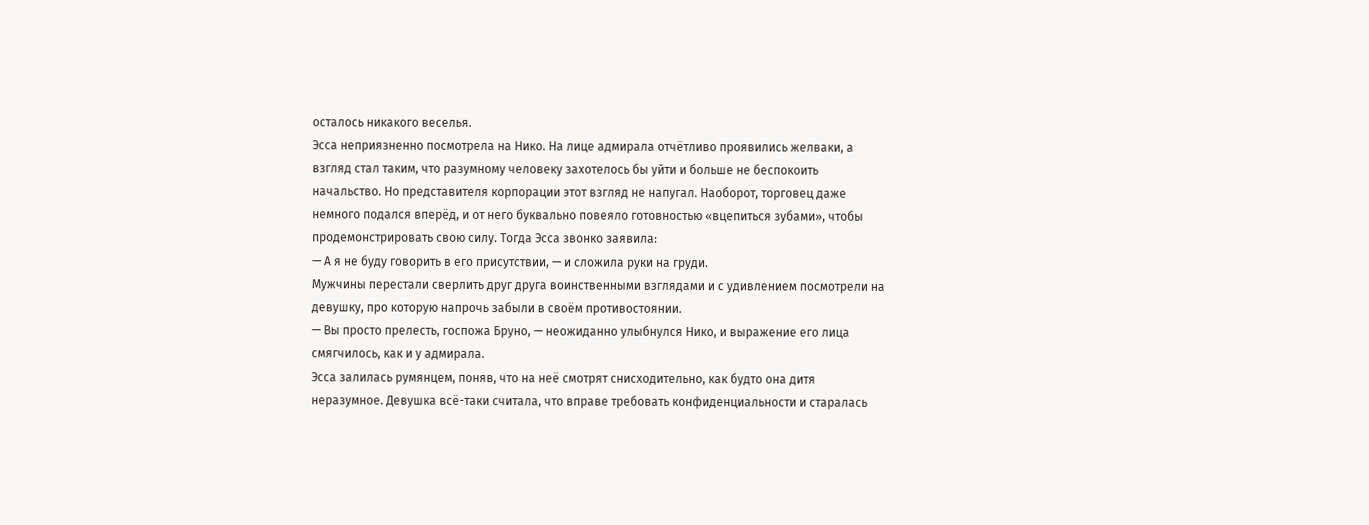осталось никакого веселья.
Эсса неприязненно посмотрела на Нико. На лице адмирала отчётливо проявились желваки, а взгляд стал таким, что разумному человеку захотелось бы уйти и больше не беспокоить начальство. Но представителя корпорации этот взгляд не напугал. Наоборот, торговец даже немного подался вперёд, и от него буквально повеяло готовностью «вцепиться зубами», чтобы продемонстрировать свою силу. Тогда Эсса звонко заявила:
— А я не буду говорить в его присутствии, — и сложила руки на груди.
Мужчины перестали сверлить друг друга воинственными взглядами и с удивлением посмотрели на девушку, про которую напрочь забыли в своём противостоянии.
— Вы просто прелесть, госпожа Бруно, — неожиданно улыбнулся Нико, и выражение его лица смягчилось, как и у адмирала.
Эсса залилась румянцем, поняв, что на неё смотрят снисходительно, как будто она дитя неразумное. Девушка всё-таки считала, что вправе требовать конфиденциальности и старалась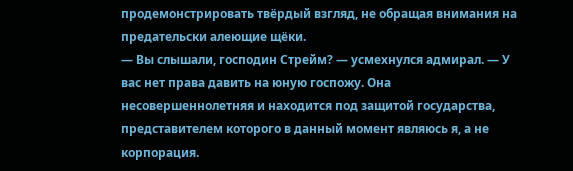продемонстрировать твёрдый взгляд, не обращая внимания на предательски алеющие щёки.
— Вы слышали, господин Стрейм? — усмехнулся адмирал. — У вас нет права давить на юную госпожу. Она несовершеннолетняя и находится под защитой государства, представителем которого в данный момент являюсь я, а не корпорация.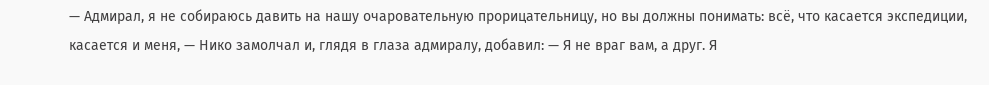— Адмирал, я не собираюсь давить на нашу очаровательную прорицательницу, но вы должны понимать: всё, что касается экспедиции, касается и меня, — Нико замолчал и, глядя в глаза адмиралу, добавил: — Я не враг вам, а друг. Я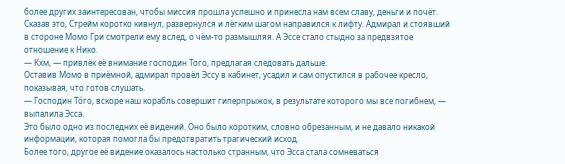более других заинтересован, чтобы миссия прошла успешно и принесла нам всем славу, деньги и почёт.
Сказав это, Стрейм коротко кивнул, развернулся и лёгким шагом направился к лифту. Адмирал и стоявший в стороне Момо Гри смотрели ему вслед, о чём-то размышляя. А Эссе стало стыдно за предвзятое отношение к Нико.
— Кхм, — привлёк её внимание господин Того, предлагая следовать дальше.
Оставив Момо в приёмной, адмирал провёл Эссу в кабинет, усадил и сам опустился в рабочее кресло, показывая, что готов слушать.
— Господин То́го, вскоре наш корабль совершит гиперпрыжок, в результате которого мы все погибнем, — выпалила Эсса.
Это было одно из последних её видений. Оно было коротким, словно обрезанным, и не давало никакой информации, которая помогла бы предотвратить трагический исход.
Более того, другое её видение оказалось настолько странным, что Эсса стала сомневаться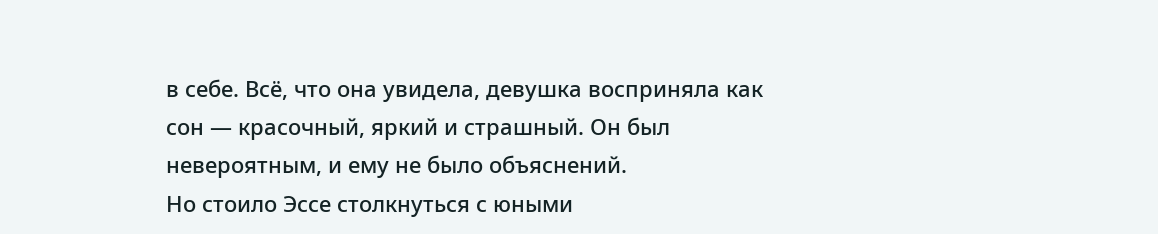в себе. Всё, что она увидела, девушка восприняла как сон — красочный, яркий и страшный. Он был невероятным, и ему не было объяснений.
Но стоило Эссе столкнуться с юными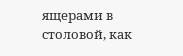ящерами в столовой, как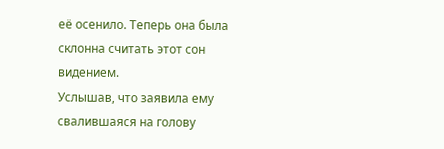её осенило. Теперь она была склонна считать этот сон видением.
Услышав, что заявила ему свалившаяся на голову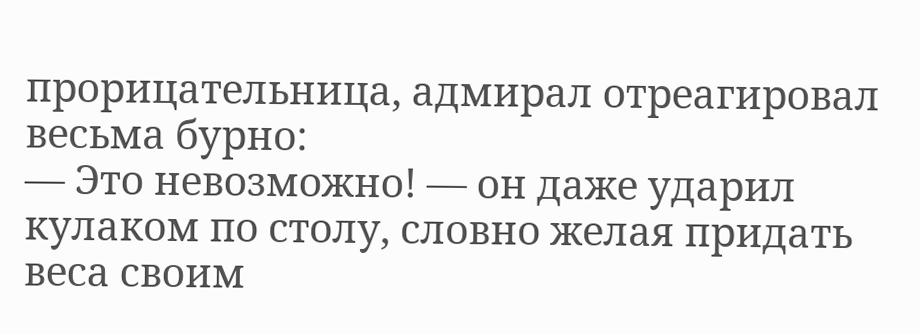прорицательница, адмирал отреагировал весьма бурно:
— Это невозможно! — он даже ударил кулаком по столу, словно желая придать веса своим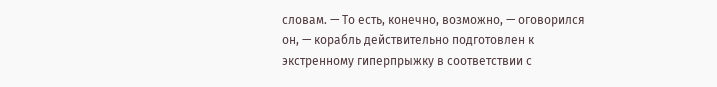словам. — То есть, конечно, возможно, — оговорился он, — корабль действительно подготовлен к экстренному гиперпрыжку в соответствии с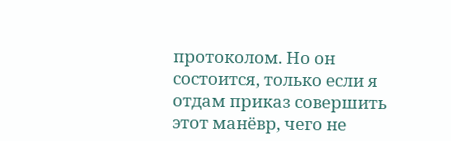протоколом. Но он состоится, только если я отдам приказ совершить этот манёвр, чего не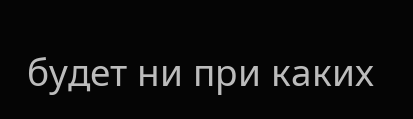будет ни при каких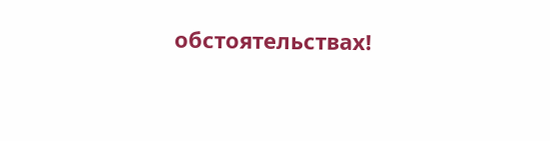обстоятельствах!